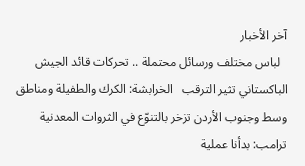آخر الأخبار
  لباس مختلف ورسائل محتملة .. تحركات قائد الجيش الباكستاني تثير الترقب   الخرابشة: الكرك والطفيلة ومناطق وسط وجنوب الأردن تزخر بالتنوّع في الثروات المعدنية   ترامب: بدأنا عملية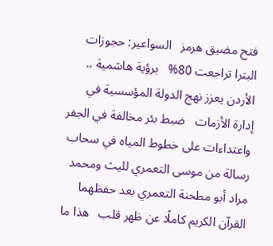فتح مضيق هرمز   السواعير: حجوزات البترا تراجعت 80%   برؤية هاشمية .. الأردن يعزز نهج الدولة المؤسسية في إدارة الأزمات   ضبط بئر مخالفة في الجفر واعتداءات على خطوط المياه في سحاب   رسالة من موسى التعمري لليث ومحمد مراد أبو مطحنة التعمري بعد حفظهما القرآن الكريم كاملًا عن ظهر قلب   هذا ما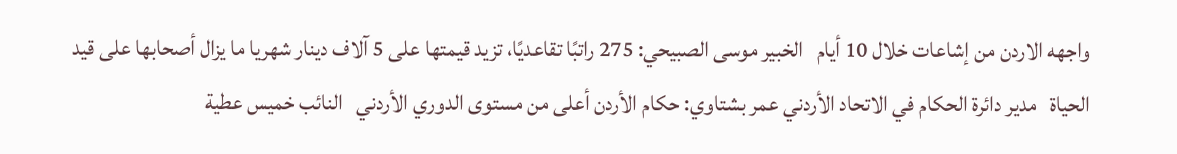واجهه الاردن من إشاعات خلال 10 أيام   الخبير موسى الصبيحي: 275 راتبًا تقاعديًا، تزيد قيمتها على 5 آلاف دينار شهريا ما يزال أصحابها على قيد الحياة   مدير دائرة الحكام في الاتحاد الأردني عمر بشتاوي: حكام الأردن أعلى من مستوى الدوري الأردني   النائب خميس عطية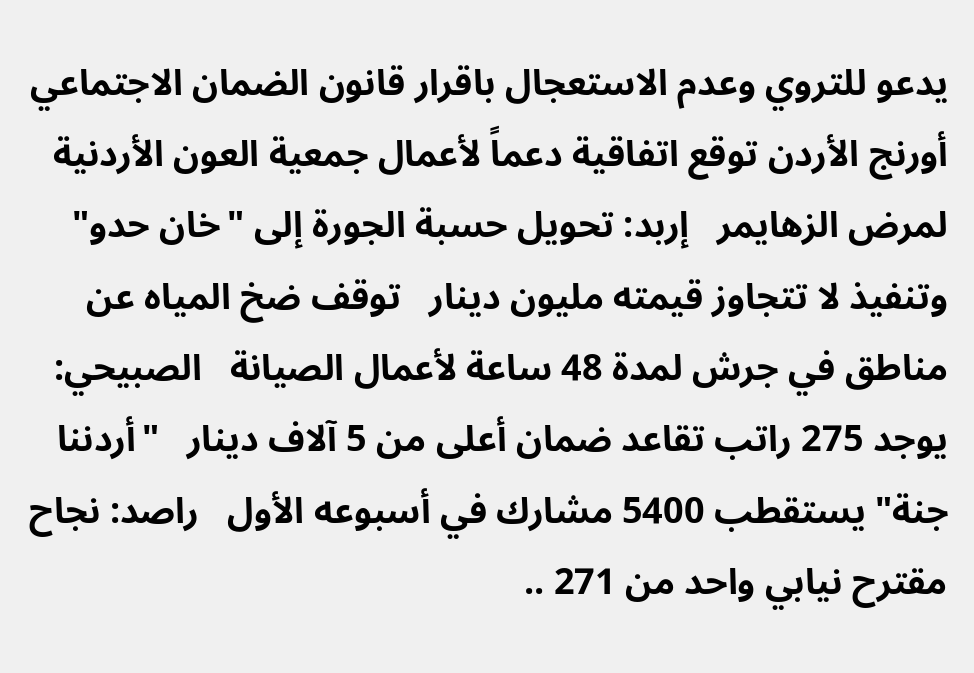يدعو للتروي وعدم الاستعجال باقرار قانون الضمان الاجتماعي   أورنج الأردن توقع اتفاقية دعماً لأعمال جمعية العون الأردنية لمرض الزهايمر   إربد: تحويل حسبة الجورة إلى "خان حدو" وتنفيذ لا تتجاوز قيمته مليون دينار   توقف ضخ المياه عن مناطق في جرش لمدة 48 ساعة لأعمال الصيانة   الصبيحي: يوجد 275 راتب تقاعد ضمان أعلى من 5 آلاف دينار   "أردننا جنة" يستقطب 5400 مشارك في أسبوعه الأول   راصد: نجاح مقترح نيابي واحد من 271 ..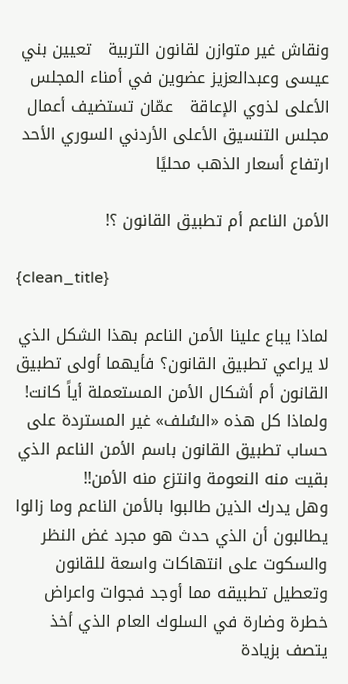ونقاش غير متوازن لقانون التربية   تعيين بني عيسى وعبدالعزيز عضوين في أمناء المجلس الأعلى لذوي الإعاقة   عمّان تستضيف أعمال مجلس التنسيق الأعلى الأردني السوري الأحد   ارتفاع أسعار الذهب محليًا

الأمن الناعم أم تطبيق القانون ؟!

{clean_title}

لماذا يباع علينا الأمن الناعم بهذا الشكل الذي لا يراعي تطبيق القانون؟ فأيهما أولى تطبيق القانون أم أشكال الأمن المستعملة أياً كانت! ولماذا كل هذه «السُلف» غير المستردة على حساب تطبيق القانون باسم الأمن الناعم الذي بقيت منه النعومة وانتزع منه الأمن!!
وهل يدرك الذين طالبوا بالأمن الناعم وما زالوا يطالبون أن الذي حدث هو مجرد غض النظر والسكوت على انتهاكات واسعة للقانون وتعطيل تطبيقه مما أوجد فجوات واعراض خطرة وضارة في السلوك العام الذي أخذ يتصف بزيادة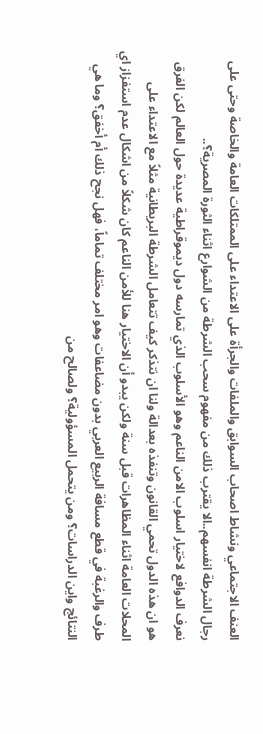العنف الاجتماعي ونشاط اصحاب السوابق والملفات والجرأة على الاعتداء على الممتلكات العامة والخاصة وحتى على رجال الشرطة انفسهم..الا يقترب ذلك من مفهوم سحب الشرطة من الشوارع اثناء الثورة المصرية؟..
نعرف الدوافع لاختيار اسلوب الامن الناعم وهو الأسلوب الذي تمارسه دول ديموقراطية عديدة حول العالم لكن الفرق هو ان هذه الدول تحمي القانون وتنفذه بعدالة ولنا ان نتذكر كيف تتعامل الشرطة البريطانية مثلاً مع الاعتداء على المحلات العامة اثناء المظاهرات قبل سنة ولكن يبدو أن الاختيار هنا للأمن الناعم كان شكلاً من اشكال عدم استفزاز اي طرف والرغبة في قطع مسافة الربيع العربي بدون مضاعفات وهو امر مختلف تماماً، فهل نجح ذلك أم أخفق؟ وما هي النتائج واين الدراسات؟ ومن يتحمل المسؤولية؟ ولصالح من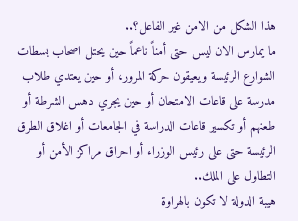هذا الشكل من الامن غير الفاعل؟..
ما يمارس الان ليس حتى أمناً ناعماً حين يحتل اصحاب بسطات الشوارع الرئيسة ويعيقون حركة المرور، أو حين يعتدي طلاب مدرسة على قاعات الامتحان أو حين يجري دهس الشرطة أو طعنهم أو تكسير قاعات الدراسة في الجامعات أو اغلاق الطرق الرئيسة حتى على رئيس الوزراء أو احراق مراكز الأمن أو التطاول على الملك..
هيبة الدولة لا تكون بالهراوة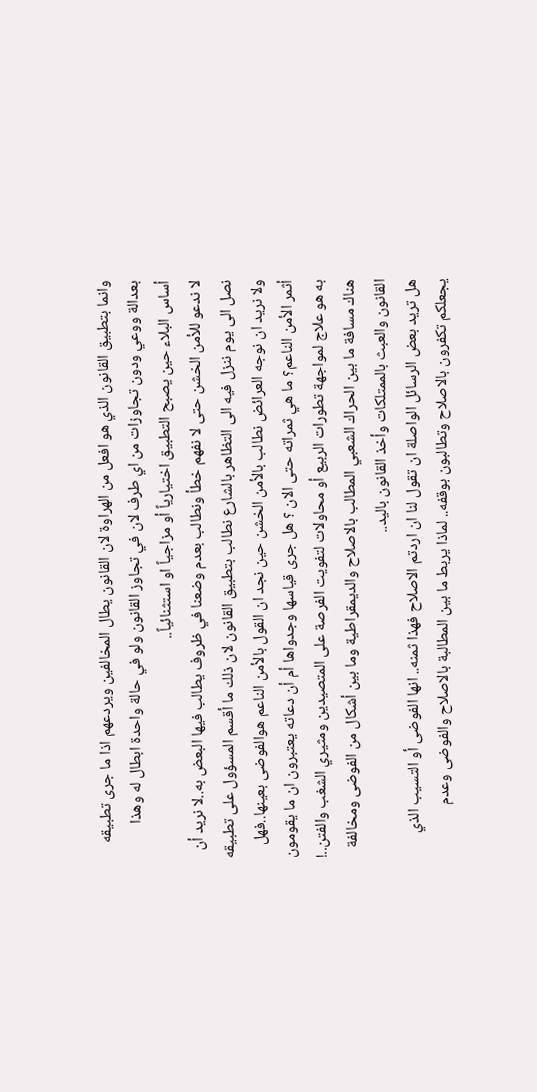وانما بتطبيق القانون الذي هو افعل من الهراوة لان القانون يطال المخالفين ويردعهم اذا ما جرى تطبيقه بعدالة ووعي ودون تجاوزات من اي طرف لان في تجاوز القانون ولو في حالة واحدة ابطال له وهذا أساس البلاء حين يصبح التطبيق اختيارياً أو مزاجياً او استثنائياً..
لا ندعو للأمن الخشن حتى لا نفهم خطأ ونطالب بعدم وضعنا في ظروف يطالب فيها البعض به..لا نريد أن نصل الى يوم ننزل فيه الى التظاهر بالشارع نطالب بتطبيق القانون لان ذلك ما أقسم المسؤول على تطبيقه ولا نريد ان نوجه العرائض نطالب بالأمن الخشن حين نجد ان القول بالأمن الناعم هوالفوضى بعينها..فهل أثمر الأمن الناعم؟ ما هي ثمراته حتى الان ؟ هل جرى قياسها وجدواها أم أن دعاته يعتبرون ان ما يقومون به هو علاج لمواجهة تطورات الربيع أو محاولات لتفويت الفرصة على المتصيدين ومثيري الشغب والفتن..!
هناك مسافة ما بين الحراك الشعبي المطالب بالاصلاح والديمقراطية وما بين أشكال من الفوضى ومخالفة القانون والعبث بالممتلكات وأخذ القانون باليد..
هل تريد بعض الرسائل الواصلة ان تقول لنا ان اردتم الاصلاح فهذا ثمنه.. انها الفوضى أو التسيب الذي يجعلكم تكفرون بالاصلاح وتطالبون بوقفه.. لماذا يربط ما بين المطالبة بالاصلاح والفوضى وعدم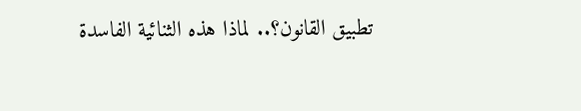تطبيق القانون؟.. لماذا هذه الثنائية الفاسدة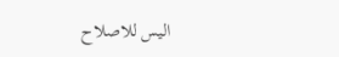اليس للاصلاح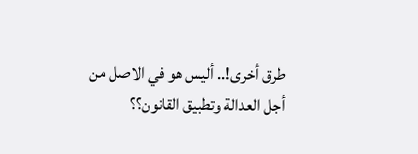طرق أخرى!.. أليس هو في الاصل من أجل العدالة وتطبيق القانون؟؟